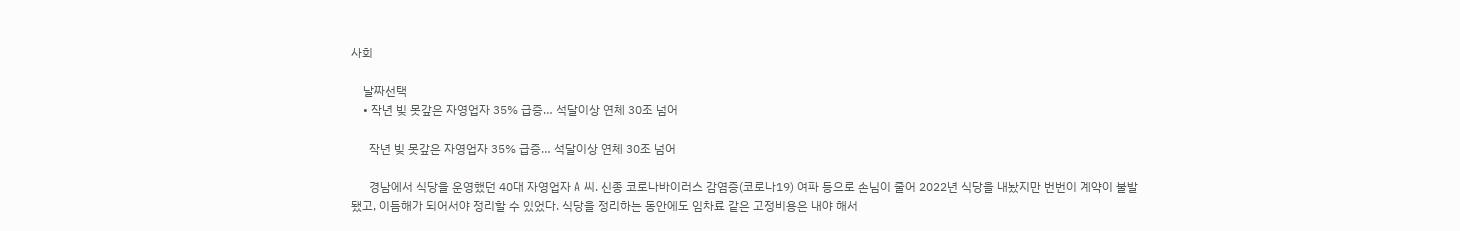사회

    날짜선택
    • 작년 빚 못갚은 자영업자 35% 급증… 석달이상 연체 30조 넘어

      작년 빚 못갚은 자영업자 35% 급증… 석달이상 연체 30조 넘어

      경남에서 식당을 운영했던 40대 자영업자 A 씨. 신종 코로나바이러스 감염증(코로나19) 여파 등으로 손님이 줄어 2022년 식당을 내놨지만 번번이 계약이 불발됐고, 이듬해가 되어서야 정리할 수 있었다. 식당을 정리하는 동안에도 임차료 같은 고정비용은 내야 해서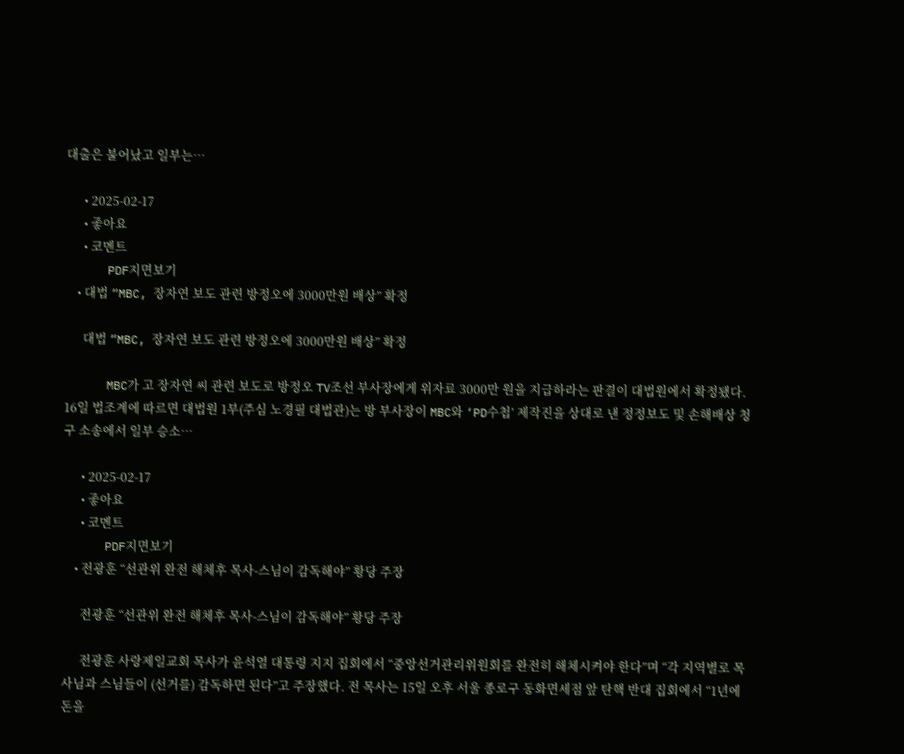대출은 불어났고 일부는…

      • 2025-02-17
      • 좋아요
      • 코멘트
      PDF지면보기
    • 대법 “MBC, 장자연 보도 관련 방정오에 3000만원 배상” 확정

      대법 “MBC, 장자연 보도 관련 방정오에 3000만원 배상” 확정

      MBC가 고 장자연 씨 관련 보도로 방정오 TV조선 부사장에게 위자료 3000만 원을 지급하라는 판결이 대법원에서 확정됐다. 16일 법조계에 따르면 대법원 1부(주심 노경필 대법관)는 방 부사장이 MBC와 ‘PD수첩’ 제작진을 상대로 낸 정정보도 및 손해배상 청구 소송에서 일부 승소…

      • 2025-02-17
      • 좋아요
      • 코멘트
      PDF지면보기
    • 전광훈 “선관위 완전 해체후 목사-스님이 감독해야” 황당 주장

      전광훈 “선관위 완전 해체후 목사-스님이 감독해야” 황당 주장

      전광훈 사랑제일교회 목사가 윤석열 대통령 지지 집회에서 “중앙선거관리위원회를 완전히 해체시켜야 한다”며 “각 지역별로 목사님과 스님들이 (선거를) 감독하면 된다”고 주장했다. 전 목사는 15일 오후 서울 종로구 동화면세점 앞 탄핵 반대 집회에서 “1년에 돈을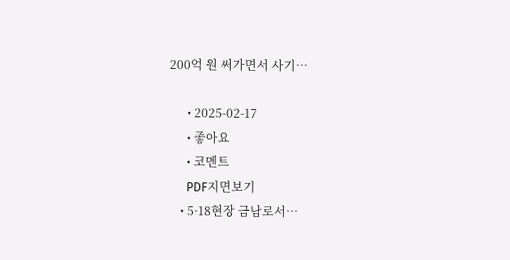200억 원 써가면서 사기…

      • 2025-02-17
      • 좋아요
      • 코멘트
      PDF지면보기
    • 5·18현장 금남로서…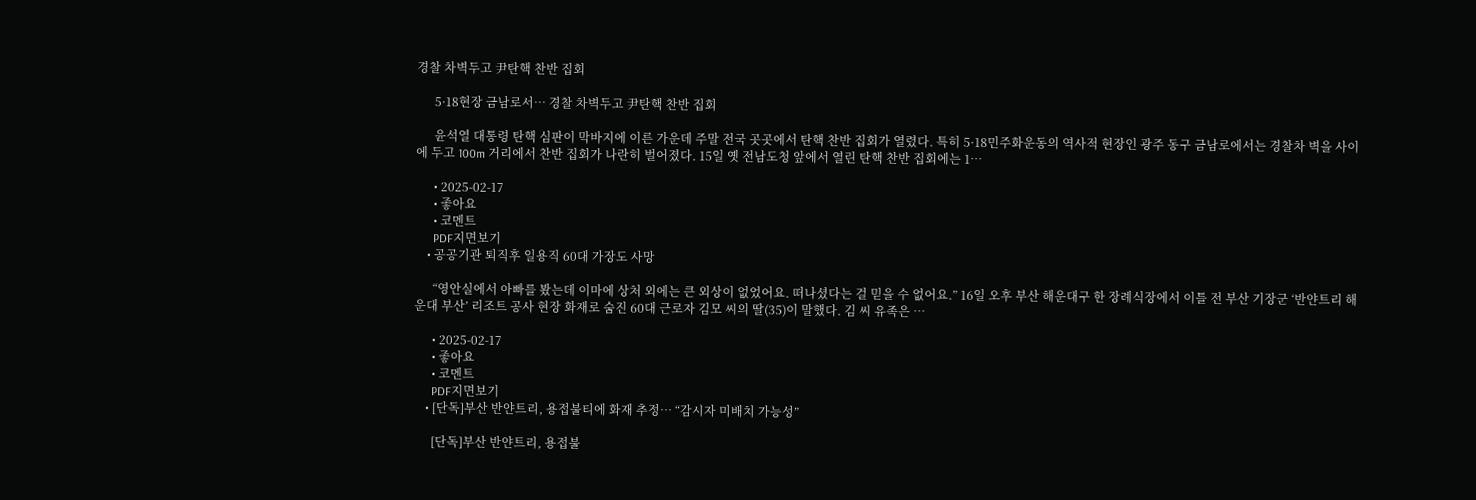경찰 차벽두고 尹탄핵 찬반 집회

      5·18현장 금남로서… 경찰 차벽두고 尹탄핵 찬반 집회

      윤석열 대통령 탄핵 심판이 막바지에 이른 가운데 주말 전국 곳곳에서 탄핵 찬반 집회가 열렸다. 특히 5·18민주화운동의 역사적 현장인 광주 동구 금남로에서는 경찰차 벽을 사이에 두고 100m 거리에서 찬반 집회가 나란히 벌어졌다. 15일 옛 전남도청 앞에서 열린 탄핵 찬반 집회에는 1…

      • 2025-02-17
      • 좋아요
      • 코멘트
      PDF지면보기
    • 공공기관 퇴직후 일용직 60대 가장도 사망

      “영안실에서 아빠를 봤는데 이마에 상처 외에는 큰 외상이 없었어요. 떠나셨다는 걸 믿을 수 없어요.” 16일 오후 부산 해운대구 한 장례식장에서 이틀 전 부산 기장군 ‘반얀트리 해운대 부산’ 리조트 공사 현장 화재로 숨진 60대 근로자 김모 씨의 딸(35)이 말했다. 김 씨 유족은 …

      • 2025-02-17
      • 좋아요
      • 코멘트
      PDF지면보기
    • [단독]부산 반얀트리, 용접불티에 화재 추정… “감시자 미배치 가능성”

      [단독]부산 반얀트리, 용접불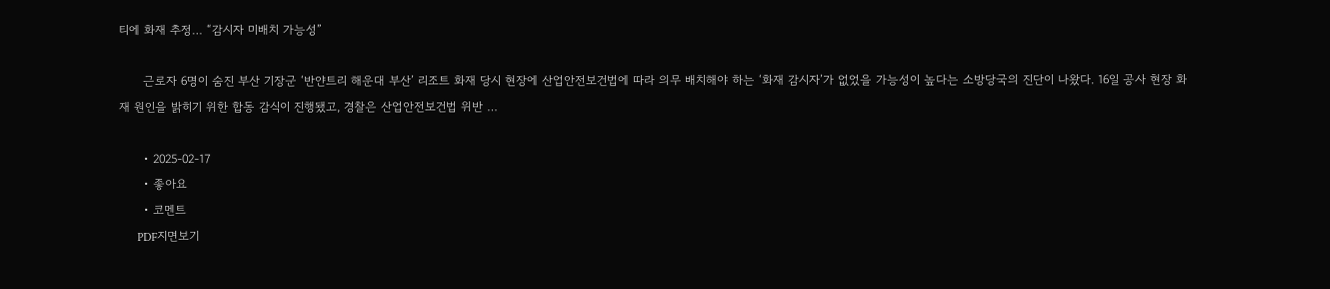티에 화재 추정… “감시자 미배치 가능성”

      근로자 6명이 숨진 부산 기장군 ‘반얀트리 해운대 부산’ 리조트 화재 당시 현장에 산업안전보건법에 따라 의무 배치해야 하는 ‘화재 감시자’가 없었을 가능성이 높다는 소방당국의 진단이 나왔다. 16일 공사 현장 화재 원인을 밝히기 위한 합동 감식이 진행됐고, 경찰은 산업안전보건법 위반 …

      • 2025-02-17
      • 좋아요
      • 코멘트
      PDF지면보기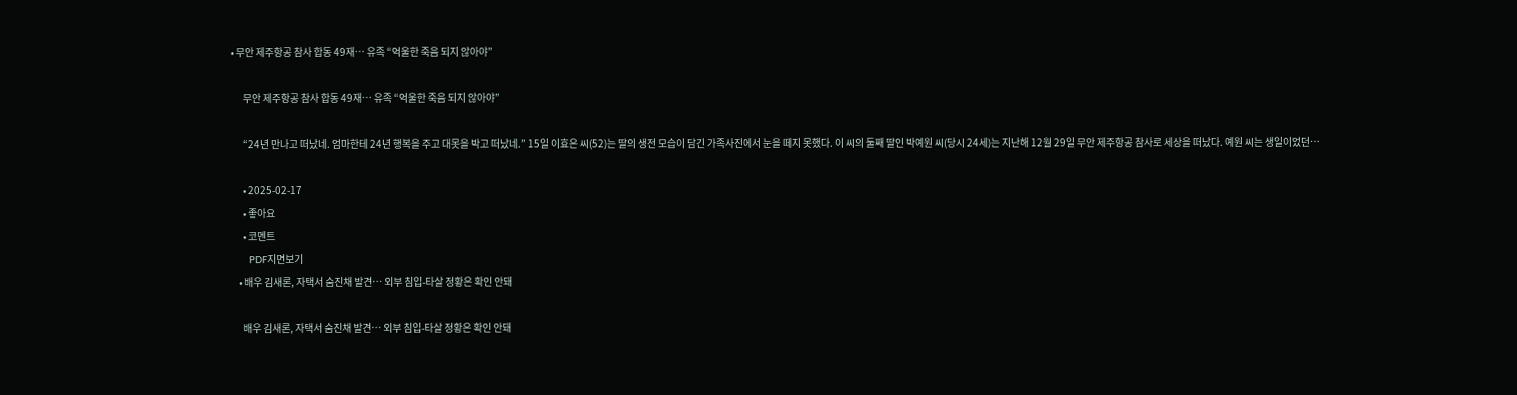• 무안 제주항공 참사 합동 49재… 유족 “억울한 죽음 되지 않아야”

      무안 제주항공 참사 합동 49재… 유족 “억울한 죽음 되지 않아야”

      “24년 만나고 떠났네. 엄마한테 24년 행복을 주고 대못을 박고 떠났네.” 15일 이효은 씨(52)는 딸의 생전 모습이 담긴 가족사진에서 눈을 떼지 못했다. 이 씨의 둘째 딸인 박예원 씨(당시 24세)는 지난해 12월 29일 무안 제주항공 참사로 세상을 떠났다. 예원 씨는 생일이었던…

      • 2025-02-17
      • 좋아요
      • 코멘트
      PDF지면보기
    • 배우 김새론, 자택서 숨진채 발견… 외부 침입-타살 정황은 확인 안돼

      배우 김새론, 자택서 숨진채 발견… 외부 침입-타살 정황은 확인 안돼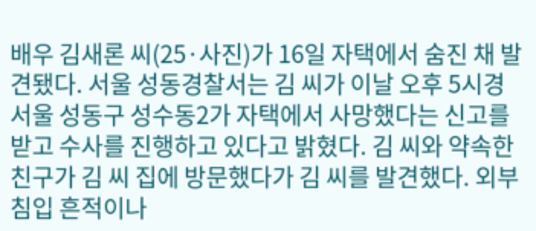배우 김새론 씨(25·사진)가 16일 자택에서 숨진 채 발견됐다. 서울 성동경찰서는 김 씨가 이날 오후 5시경 서울 성동구 성수동2가 자택에서 사망했다는 신고를 받고 수사를 진행하고 있다고 밝혔다. 김 씨와 약속한 친구가 김 씨 집에 방문했다가 김 씨를 발견했다. 외부 침입 흔적이나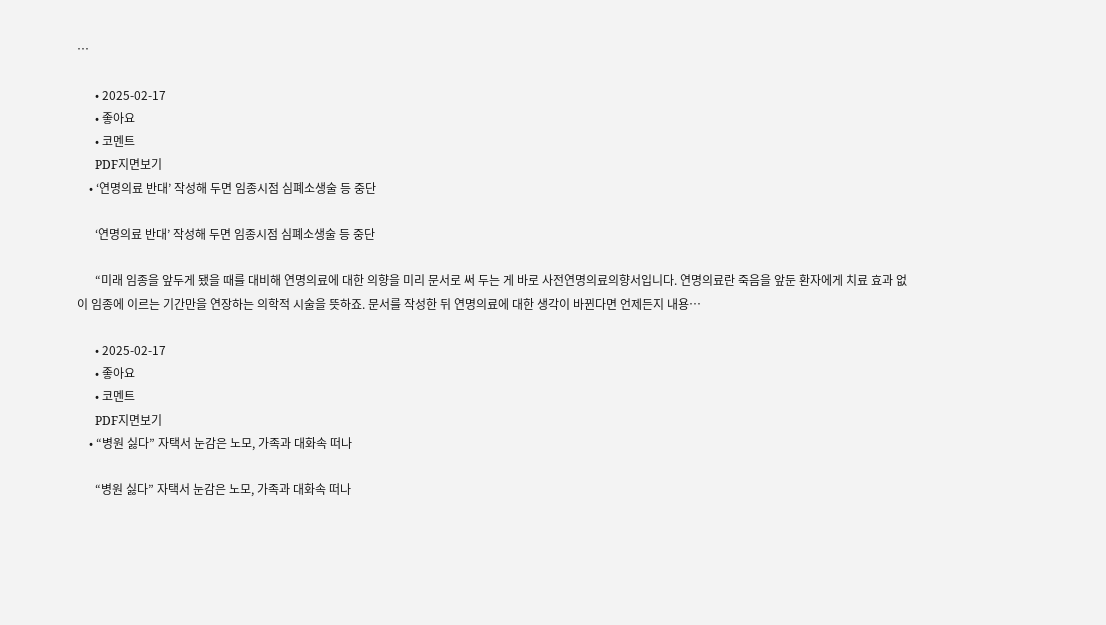…

      • 2025-02-17
      • 좋아요
      • 코멘트
      PDF지면보기
    • ‘연명의료 반대’ 작성해 두면 임종시점 심폐소생술 등 중단

      ‘연명의료 반대’ 작성해 두면 임종시점 심폐소생술 등 중단

      “미래 임종을 앞두게 됐을 때를 대비해 연명의료에 대한 의향을 미리 문서로 써 두는 게 바로 사전연명의료의향서입니다. 연명의료란 죽음을 앞둔 환자에게 치료 효과 없이 임종에 이르는 기간만을 연장하는 의학적 시술을 뜻하죠. 문서를 작성한 뒤 연명의료에 대한 생각이 바뀐다면 언제든지 내용…

      • 2025-02-17
      • 좋아요
      • 코멘트
      PDF지면보기
    • “병원 싫다” 자택서 눈감은 노모, 가족과 대화속 떠나

      “병원 싫다” 자택서 눈감은 노모, 가족과 대화속 떠나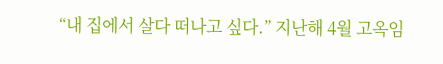“내 집에서 살다 떠나고 싶다.” 지난해 4월 고옥임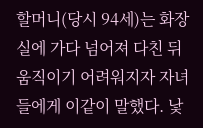할머니(당시 94세)는 화장실에 가다 넘어져 다친 뒤 움직이기 어려워지자 자녀들에게 이같이 말했다. 낯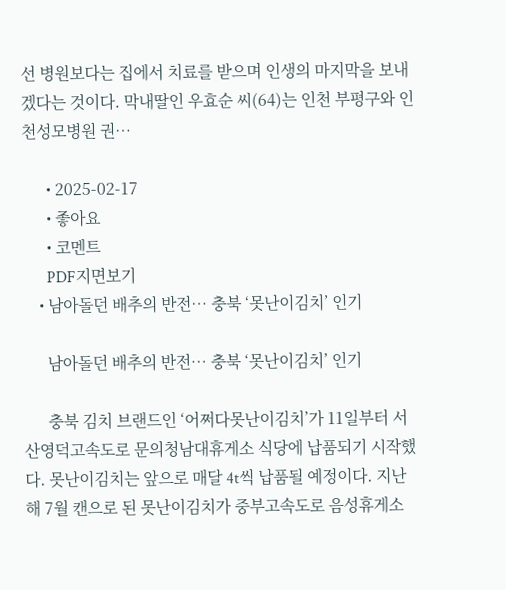선 병원보다는 집에서 치료를 받으며 인생의 마지막을 보내겠다는 것이다. 막내딸인 우효순 씨(64)는 인천 부평구와 인천성모병원 권…

      • 2025-02-17
      • 좋아요
      • 코멘트
      PDF지면보기
    • 남아돌던 배추의 반전… 충북 ‘못난이김치’ 인기

      남아돌던 배추의 반전… 충북 ‘못난이김치’ 인기

      충북 김치 브랜드인 ‘어쩌다못난이김치’가 11일부터 서산영덕고속도로 문의청남대휴게소 식당에 납품되기 시작했다. 못난이김치는 앞으로 매달 4t씩 납품될 예정이다. 지난해 7월 캔으로 된 못난이김치가 중부고속도로 음성휴게소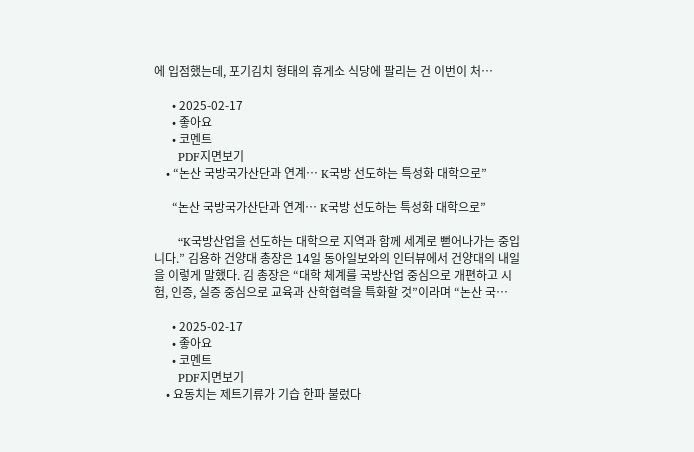에 입점했는데, 포기김치 형태의 휴게소 식당에 팔리는 건 이번이 처…

      • 2025-02-17
      • 좋아요
      • 코멘트
      PDF지면보기
    • “논산 국방국가산단과 연계… K국방 선도하는 특성화 대학으로”

      “논산 국방국가산단과 연계… K국방 선도하는 특성화 대학으로”

      “K국방산업을 선도하는 대학으로 지역과 함께 세계로 뻗어나가는 중입니다.” 김용하 건양대 총장은 14일 동아일보와의 인터뷰에서 건양대의 내일을 이렇게 말했다. 김 총장은 “대학 체계를 국방산업 중심으로 개편하고 시험, 인증, 실증 중심으로 교육과 산학협력을 특화할 것”이라며 “논산 국…

      • 2025-02-17
      • 좋아요
      • 코멘트
      PDF지면보기
    • 요동치는 제트기류가 기습 한파 불렀다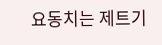요동치는 제트기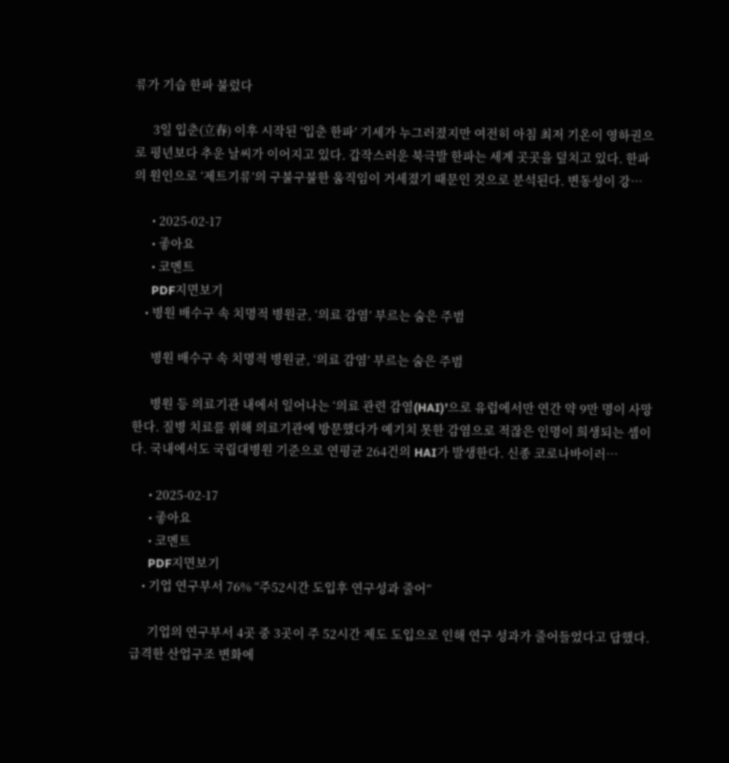류가 기습 한파 불렀다

      3일 입춘(立春) 이후 시작된 ‘입춘 한파’ 기세가 누그러졌지만 여전히 아침 최저 기온이 영하권으로 평년보다 추운 날씨가 이어지고 있다. 갑작스러운 북극발 한파는 세계 곳곳을 덮치고 있다. 한파의 원인으로 ‘제트기류’의 구불구불한 움직임이 거세졌기 때문인 것으로 분석된다. 변동성이 강…

      • 2025-02-17
      • 좋아요
      • 코멘트
      PDF지면보기
    • 병원 배수구 속 치명적 병원균, ‘의료 감염’ 부르는 숨은 주범

      병원 배수구 속 치명적 병원균, ‘의료 감염’ 부르는 숨은 주범

      병원 등 의료기관 내에서 일어나는 ‘의료 관련 감염(HAI)’으로 유럽에서만 연간 약 9만 명이 사망한다. 질병 치료를 위해 의료기관에 방문했다가 예기치 못한 감염으로 적잖은 인명이 희생되는 셈이다. 국내에서도 국립대병원 기준으로 연평균 264건의 HAI가 발생한다. 신종 코로나바이러…

      • 2025-02-17
      • 좋아요
      • 코멘트
      PDF지면보기
    • 기업 연구부서 76% “주52시간 도입후 연구성과 줄어”

      기업의 연구부서 4곳 중 3곳이 주 52시간 제도 도입으로 인해 연구 성과가 줄어들었다고 답했다. 급격한 산업구조 변화에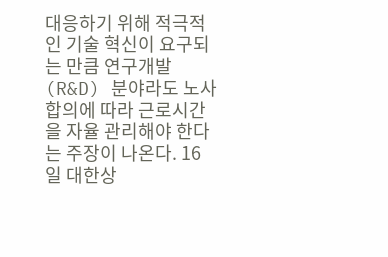대응하기 위해 적극적인 기술 혁신이 요구되는 만큼 연구개발(R&D) 분야라도 노사 합의에 따라 근로시간을 자율 관리해야 한다는 주장이 나온다. 16일 대한상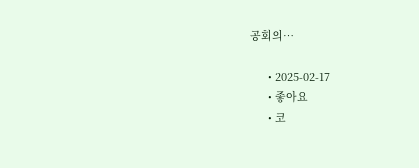공회의…

      • 2025-02-17
      • 좋아요
      • 코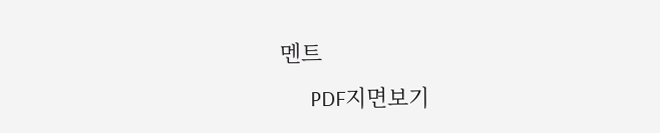멘트
      PDF지면보기